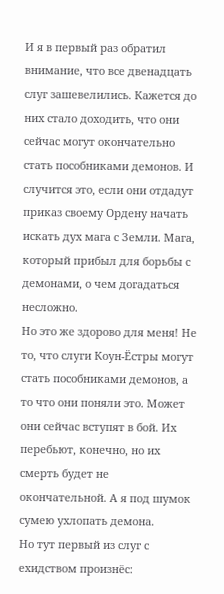И я в первый раз обратил внимание, что все двенадцать слуг зашевелились. Кажется до них стало доходить, что они сейчас могут окончательно стать пособниками демонов. И случится это, если они отдадут приказ своему Ордену начать искать дух мага с Земли. Мага, который прибыл для борьбы с демонами, о чем догадаться несложно.
Но это же здорово для меня! Не то, что слуги Коун-Ёстры могут стать пособниками демонов, а то что они поняли это. Может они сейчас вступят в бой. Их перебьют, конечно, но их смерть будет не окончательной. А я под шумок сумею ухлопать демона.
Но тут первый из слуг с ехидством произнёс: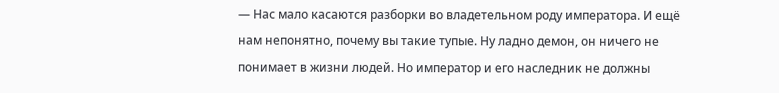— Нас мало касаются разборки во владетельном роду императора. И ещё нам непонятно, почему вы такие тупые. Ну ладно демон, он ничего не понимает в жизни людей. Но император и его наследник не должны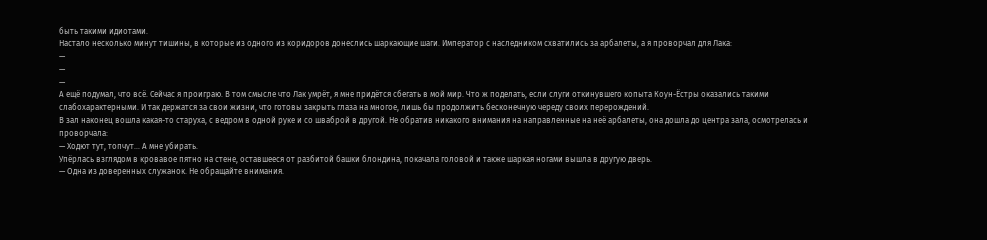быть такими идиотами.
Настало несколько минут тишины, в которые из одного из коридоров донеслись шаркающие шаги. Император с наследником схватились за арбалеты, а я проворчал для Лака:
—
—
—
А ещё подумал, что всё. Сейчас я проиграю. В том смысле что Лак умрёт, я мне придётся сбегать в мой мир. Что ж поделать, если слуги откинувшего копыта Коун-Ёстры оказались такими слабохарактерными. И так держатся за свои жизни, что готовы закрыть глаза на многое, лишь бы продолжить бесконечную череду своих перерождений.
В зал наконец вошла какая-то старуха, с ведром в одной руке и со шваброй в другой. Не обратив никакого внимания на направленные на неё арбалеты, она дошла до центра зала, осмотрелась и проворчала:
— Ходют тут, топчут… А мне убирать.
Упёрлась взглядом в кровавое пятно на стене, оставшееся от разбитой башки блондина, покачала головой и также шаркая ногами вышла в другую дверь.
— Одна из доверенных служанок. Не обращайте внимания.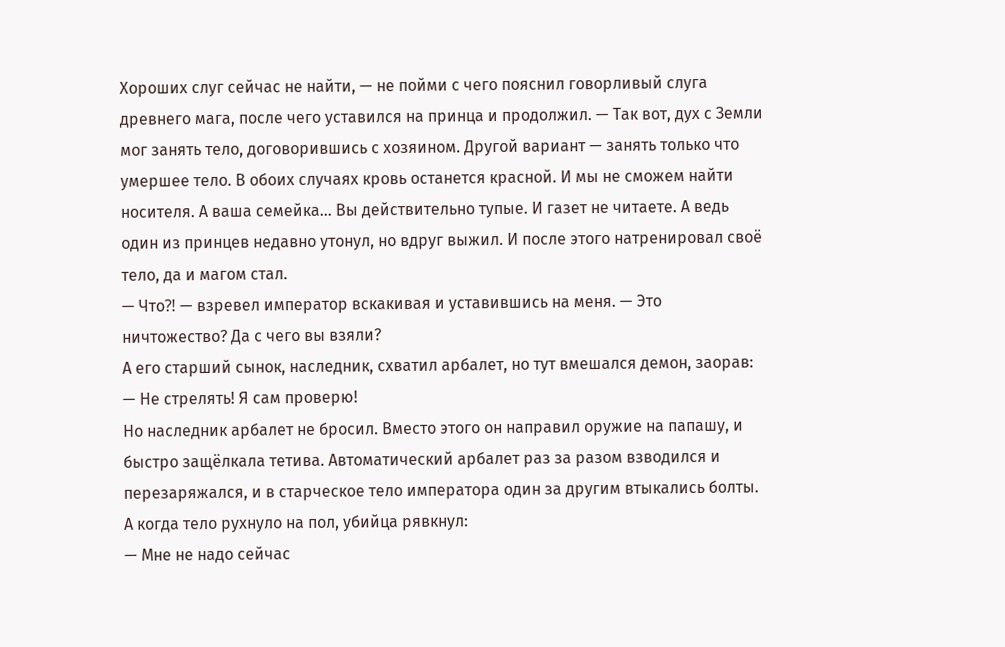Хороших слуг сейчас не найти, — не пойми с чего пояснил говорливый слуга древнего мага, после чего уставился на принца и продолжил. — Так вот, дух с Земли мог занять тело, договорившись с хозяином. Другой вариант — занять только что умершее тело. В обоих случаях кровь останется красной. И мы не сможем найти носителя. А ваша семейка… Вы действительно тупые. И газет не читаете. А ведь один из принцев недавно утонул, но вдруг выжил. И после этого натренировал своё тело, да и магом стал.
— Что⁈ — взревел император вскакивая и уставившись на меня. — Это ничтожество? Да с чего вы взяли?
А его старший сынок, наследник, схватил арбалет, но тут вмешался демон, заорав:
— Не стрелять! Я сам проверю!
Но наследник арбалет не бросил. Вместо этого он направил оружие на папашу, и быстро защёлкала тетива. Автоматический арбалет раз за разом взводился и перезаряжался, и в старческое тело императора один за другим втыкались болты.
А когда тело рухнуло на пол, убийца рявкнул:
— Мне не надо сейчас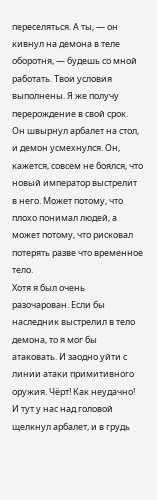переселяться. А ты, — он кивнул на демона в теле оборотня, — будешь со мной работать. Твои условия выполнены. Я же получу перерождение в свой срок.
Он швырнул арбалет на стол, и демон усмехнулся. Он, кажется, совсем не боялся, что новый император выстрелит в него. Может потому, что плохо понимал людей, а может потому, что рисковал потерять разве что временное тело.
Хотя я был очень разочарован. Если бы наследник выстрелил в тело демона, то я мог бы атаковать. И заодно уйти с линии атаки примитивного оружия. Чёрт! Как неудачно!
И тут у нас над головой щелкнул арбалет, и в грудь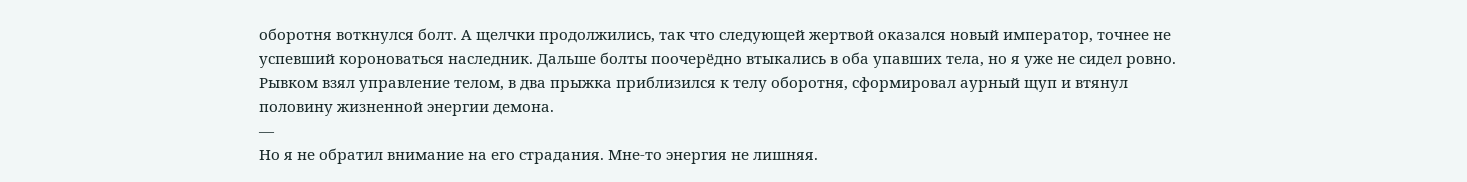оборотня воткнулся болт. А щелчки продолжились, так что следующей жертвой оказался новый император, точнее не успевший короноваться наследник. Дальше болты поочерёдно втыкались в оба упавших тела, но я уже не сидел ровно. Рывком взял управление телом, в два прыжка приблизился к телу оборотня, сформировал аурный щуп и втянул половину жизненной энергии демона.
—
Но я не обратил внимание на его страдания. Мне-то энергия не лишняя.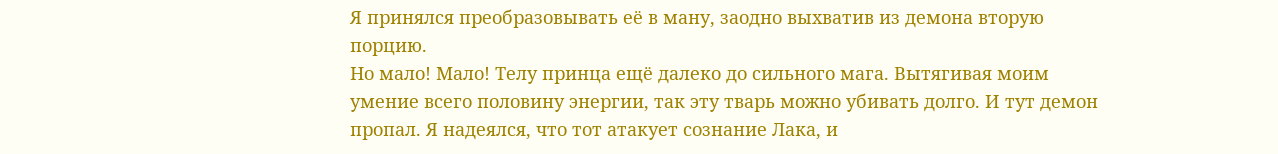Я принялся преобразовывать её в ману, заодно выхватив из демона вторую порцию.
Но мало! Мало! Телу принца ещё далеко до сильного мага. Вытягивая моим умение всего половину энергии, так эту тварь можно убивать долго. И тут демон пропал. Я надеялся, что тот атакует сознание Лака, и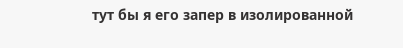тут бы я его запер в изолированной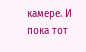камере. И пока тот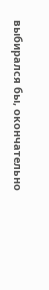выбирался бы, окончательно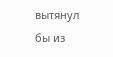вытянул бы из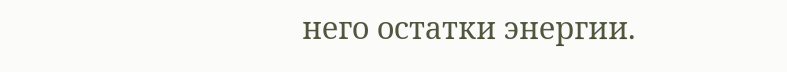него остатки энергии.